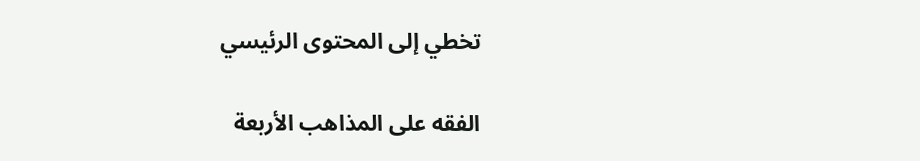تخطي إلى المحتوى الرئيسي

الفقه على المذاهب الأربعة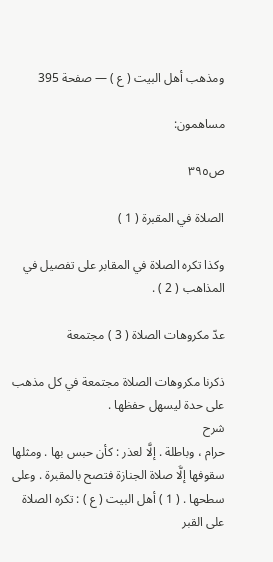ومذهب أهل البيت ( ع ) — صفحة 395

مساهمون:

ص٣٩٥

الصلاة في المقبرة ( 1 )

وكذا تكره الصلاة في المقابر على تفصيل في المذاهب ( 2 ) .

عدّ مكروهات الصلاة ( 3 ) مجتمعة

ذكرنا مكروهات الصلاة مجتمعة في كل مذهب على حدة ليسهل حفظها .
شرح
حرام ، وباطلة . إلَّا لعذر : كأن حبس بها . ومثلها سقوفها إلَّا صلاة الجنازة فتصح بالمقبرة . وعلى سطحها . ( 1 ) أهل البيت ( ع ) : تكره الصلاة على القبر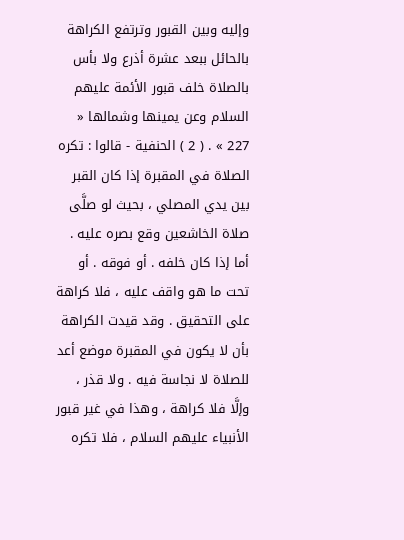وإليه وبين القبور وترتفع الكراهة بالحائل ببعد عشرة أذرع ولا بأس بالصلاة خلف قبور الأئمة عليهم السلام وعن يمينها وشمالها « 227 » . ( 2 ) الحنفية - قالوا : تكره الصلاة في المقبرة إذا كان القبر بين يدي المصلي ، بحيث لو صلَّى صلاة الخاشعين وقع بصره عليه . أما إذا كان خلفه . أو فوقه . أو تحت ما هو واقف عليه ، فلا كراهة على التحقيق . وقد قيدت الكراهة بأن لا يكون في المقبرة موضع أعد للصلاة لا نجاسة فيه . ولا قذر ، وإلَّا فلا كراهة ، وهذا في غير قبور الأنبياء عليهم السلام ، فلا تكره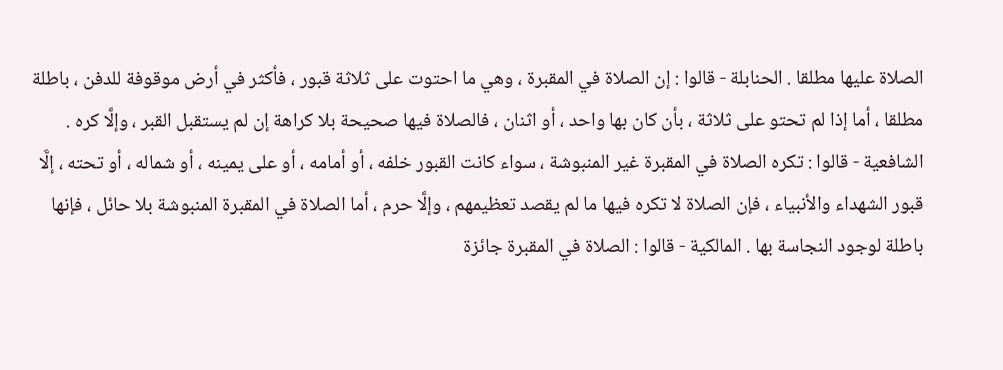الصلاة عليها مطلقا . الحنابلة - قالوا : إن الصلاة في المقبرة ، وهي ما احتوت على ثلاثة قبور ، فأكثر في أرض موقوفة للدفن ، باطلة مطلقا ، أما إذا لم تحتو على ثلاثة ، بأن كان بها واحد ، أو اثنان ، فالصلاة فيها صحيحة بلا كراهة إن لم يستقبل القبر ، وإلَّا كره . الشافعية - قالوا : تكره الصلاة في المقبرة غير المنبوشة ، سواء كانت القبور خلفه ، أو أمامه ، أو على يمينه ، أو شماله ، أو تحته ، إلَّا قبور الشهداء والأنبياء ، فإن الصلاة لا تكره فيها ما لم يقصد تعظيمهم ، وإلَّا حرم ، أما الصلاة في المقبرة المنبوشة بلا حائل ، فإنها باطلة لوجود النجاسة بها . المالكية - قالوا : الصلاة في المقبرة جائزة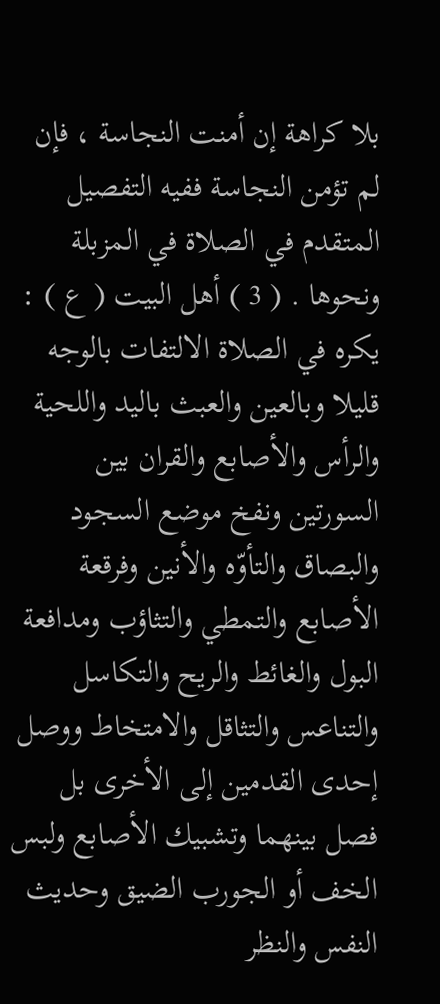بلا كراهة إن أمنت النجاسة ، فإن لم تؤمن النجاسة ففيه التفصيل المتقدم في الصلاة في المزبلة ونحوها . ( 3 ) أهل البيت ( ع ) : يكره في الصلاة الالتفات بالوجه قليلا وبالعين والعبث باليد واللحية والرأس والأصابع والقران بين السورتين ونفخ موضع السجود والبصاق والتأوّه والأنين وفرقعة الأصابع والتمطي والتثاؤب ومدافعة البول والغائط والريح والتكاسل والتناعس والتثاقل والامتخاط ووصل إحدى القدمين إلى الأخرى بل فصل بينهما وتشبيك الأصابع ولبس الخف أو الجورب الضيق وحديث النفس والنظر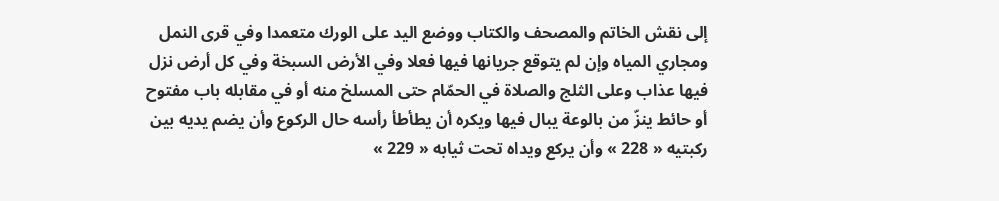إلى نقش الخاتم والمصحف والكتاب ووضع اليد على الورك متعمدا وفي قرى النمل ومجاري المياه وإن لم يتوقع جريانها فيها فعلا وفي الأرض السبخة وفي كل أرض نزل فيها عذاب وعلى الثلج والصلاة في الحمّام حتى المسلخ منه أو في مقابله باب مفتوح أو حائط ينزّ من بالوعة يبال فيها ويكره أن يطأطأ رأسه حال الركوع وأن يضم يديه بين ركبتيه « 228 » وأن يركع ويداه تحت ثيابه « 229 »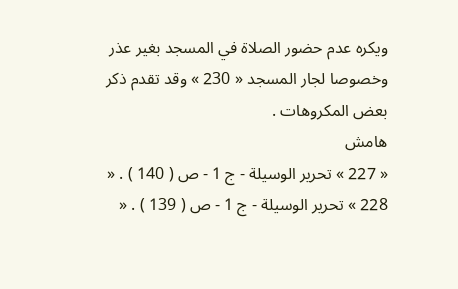ويكره عدم حضور الصلاة في المسجد بغير عذر وخصوصا لجار المسجد « 230 » وقد تقدم ذكر بعض المكروهات .
هامش
« 227 » تحرير الوسيلة - ج 1 - ص ( 140 ) . « 228 » تحرير الوسيلة - ج 1 - ص ( 139 ) . «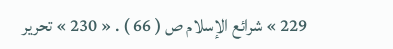229 » شرائع الإسلام ص ( 66 ) . « 230 » تحرير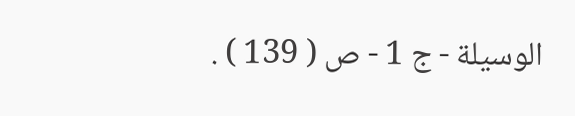الوسيلة - ج 1 - ص ( 139 ) .